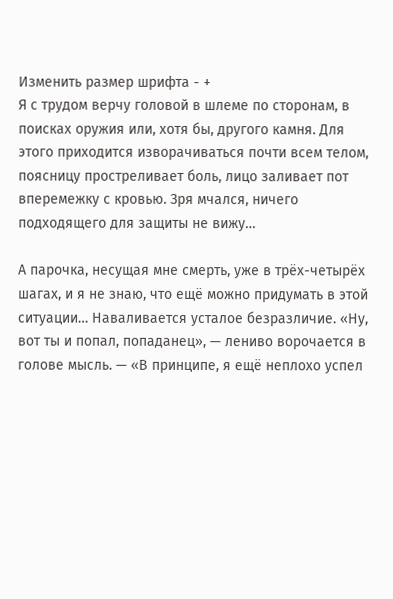Изменить размер шрифта - +
Я с трудом верчу головой в шлеме по сторонам, в поисках оружия или, хотя бы, другого камня. Для этого приходится изворачиваться почти всем телом, поясницу простреливает боль, лицо заливает пот вперемежку с кровью. Зря мчался, ничего подходящего для защиты не вижу…

А парочка, несущая мне смерть, уже в трёх-четырёх шагах, и я не знаю, что ещё можно придумать в этой ситуации… Наваливается усталое безразличие. «Ну, вот ты и попал, попаданец», — лениво ворочается в голове мысль. — «В принципе, я ещё неплохо успел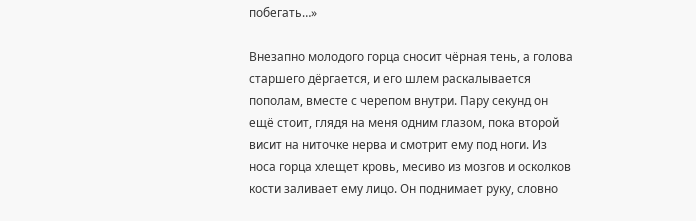побегать…»

Внезапно молодого горца сносит чёрная тень, а голова старшего дёргается, и его шлем раскалывается пополам, вместе с черепом внутри. Пару секунд он ещё стоит, глядя на меня одним глазом, пока второй висит на ниточке нерва и смотрит ему под ноги. Из носа горца хлещет кровь, месиво из мозгов и осколков кости заливает ему лицо. Он поднимает руку, словно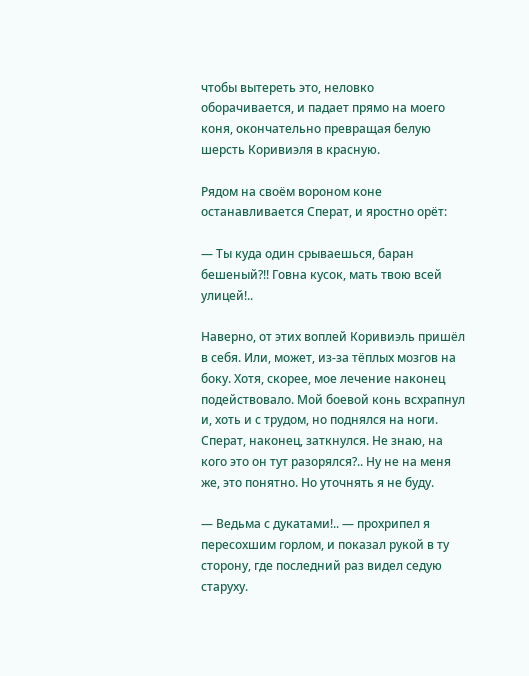чтобы вытереть это, неловко оборачивается, и падает прямо на моего коня, окончательно превращая белую шерсть Коривиэля в красную.

Рядом на своём вороном коне останавливается Сперат, и яростно орёт:

— Ты куда один срываешься, баран бешеный?!! Говна кусок, мать твою всей улицей!..

Наверно, от этих воплей Коривиэль пришёл в себя. Или, может, из-за тёплых мозгов на боку. Хотя, скорее, мое лечение наконец подействовало. Мой боевой конь всхрапнул и, хоть и с трудом, но поднялся на ноги. Сперат, наконец, заткнулся. Не знаю, на кого это он тут разорялся?.. Ну не на меня же, это понятно. Но уточнять я не буду.

— Ведьма с дукатами!.. — прохрипел я пересохшим горлом, и показал рукой в ту сторону, где последний раз видел седую старуху.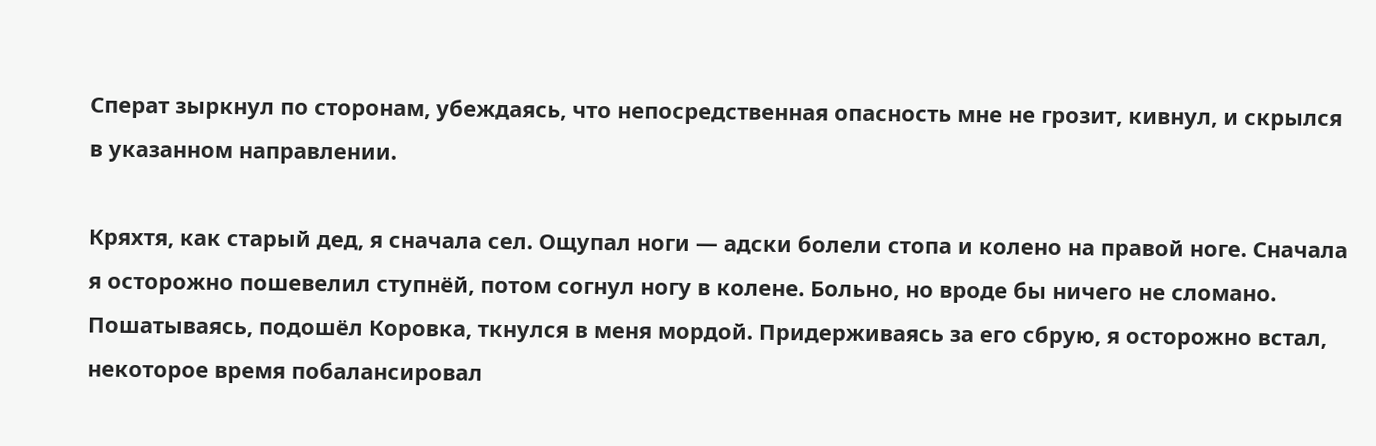Сперат зыркнул по сторонам, убеждаясь, что непосредственная опасность мне не грозит, кивнул, и скрылся в указанном направлении.

Кряхтя, как старый дед, я сначала сел. Ощупал ноги — адски болели стопа и колено на правой ноге. Сначала я осторожно пошевелил ступнёй, потом согнул ногу в колене. Больно, но вроде бы ничего не сломано. Пошатываясь, подошёл Коровка, ткнулся в меня мордой. Придерживаясь за его сбрую, я осторожно встал, некоторое время побалансировал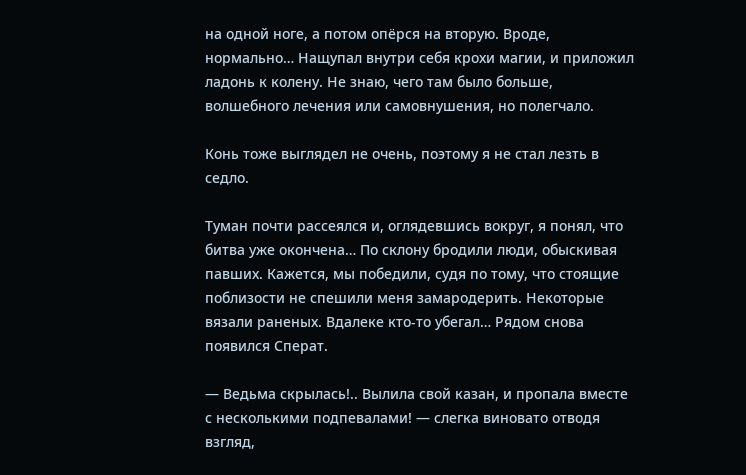на одной ноге, а потом опёрся на вторую. Вроде, нормально… Нащупал внутри себя крохи магии, и приложил ладонь к колену. Не знаю, чего там было больше, волшебного лечения или самовнушения, но полегчало.

Конь тоже выглядел не очень, поэтому я не стал лезть в седло.

Туман почти рассеялся и, оглядевшись вокруг, я понял, что битва уже окончена… По склону бродили люди, обыскивая павших. Кажется, мы победили, судя по тому, что стоящие поблизости не спешили меня замародерить. Некоторые вязали раненых. Вдалеке кто-то убегал… Рядом снова появился Сперат.

— Ведьма скрылась!.. Вылила свой казан, и пропала вместе с несколькими подпевалами! — слегка виновато отводя взгляд,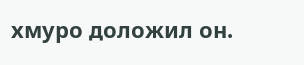хмуро доложил он.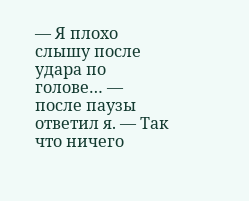— Я плохо слышу после удара по голове… — после паузы ответил я. — Так что ничего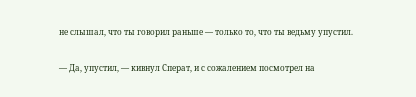не слышал, что ты говорил раньше — только то, что ты ведьму упустил.

— Да, упустил, — кивнул Сперат, и с сожалением посмотрел на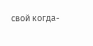свой когда-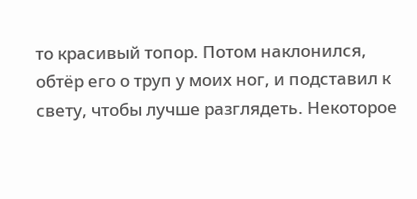то красивый топор. Потом наклонился, обтёр его о труп у моих ног, и подставил к свету, чтобы лучше разглядеть. Некоторое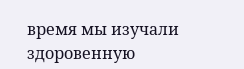время мы изучали здоровенную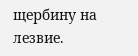щербину на лезвие.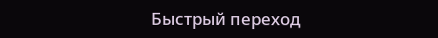Быстрый переход